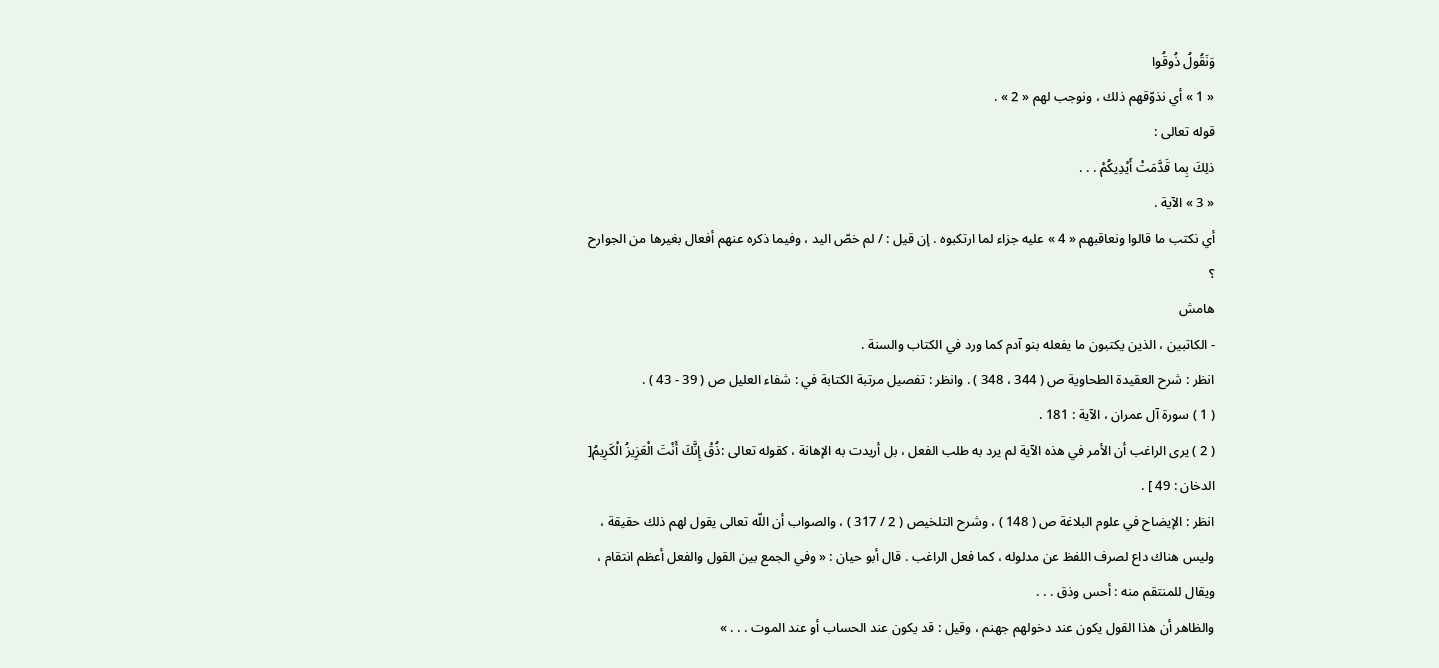وَنَقُولُ ذُوقُوا
« 1 » أي نذوّقهم ذلك ، ونوجب لهم « 2 » .
قوله تعالى :
ذلِكَ بِما قَدَّمَتْ أَيْدِيكُمْ . . .
« 3 » الآية .
أي نكتب ما قالوا ونعاقبهم « 4 » عليه جزاء لما ارتكبوه . إن قيل : / لم خصّ اليد ، وفيما ذكره عنهم أفعال بغيرها من الجوارح ؟
هامش
- الكاتبين ، الذين يكتبون ما يفعله بنو آدم كما ورد في الكتاب والسنة .
انظر : شرح العقيدة الطحاوية ص ( 344 ، 348 ) . وانظر : تفصيل مرتبة الكتابة في : شفاء العليل ص ( 39 - 43 ) .
( 1 ) سورة آل عمران ، الآية : 181 .
( 2 ) يرى الراغب أن الأمر في هذه الآية لم يرد به طلب الفعل ، بل أريدت به الإهانة ، كقوله تعالى :ذُقْ إِنَّكَ أَنْتَ الْعَزِيزُ الْكَرِيمُ[ الدخان : 49 ] .
انظر : الإيضاح في علوم البلاغة ص ( 148 ) ، وشرح التلخيص ( 2 / 317 ) ، والصواب أن اللّه تعالى يقول لهم ذلك حقيقة ، وليس هناك داع لصرف اللفظ عن مدلوله ، كما فعل الراغب . قال أبو حيان : « وفي الجمع بين القول والفعل أعظم انتقام ، ويقال للمنتقم منه : أحس وذق . . .
والظاهر أن هذا القول يكون عند دخولهم جهنم ، وقيل : قد يكون عند الحساب أو عند الموت . . . »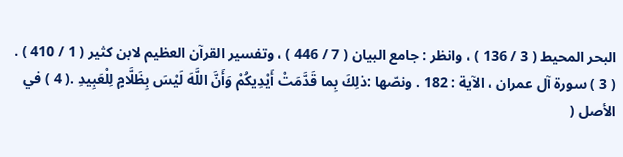البحر المحيط ( 3 / 136 ) ، وانظر : جامع البيان ( 7 / 446 ) ، وتفسير القرآن العظيم لابن كثير ( 1 / 410 ) .
( 3 ) سورة آل عمران ، الآية : 182 . ونصّها :ذلِكَ بِما قَدَّمَتْ أَيْدِيكُمْ وَأَنَّ اللَّهَ لَيْسَ بِظَلَّامٍ لِلْعَبِيدِ .( 4 ) في الأصل (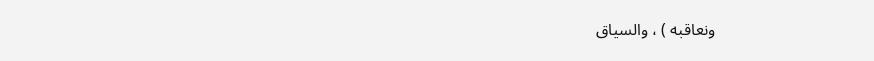ونعاقبه ) ، والسياق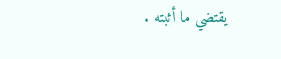يقتضي ما أثبته .